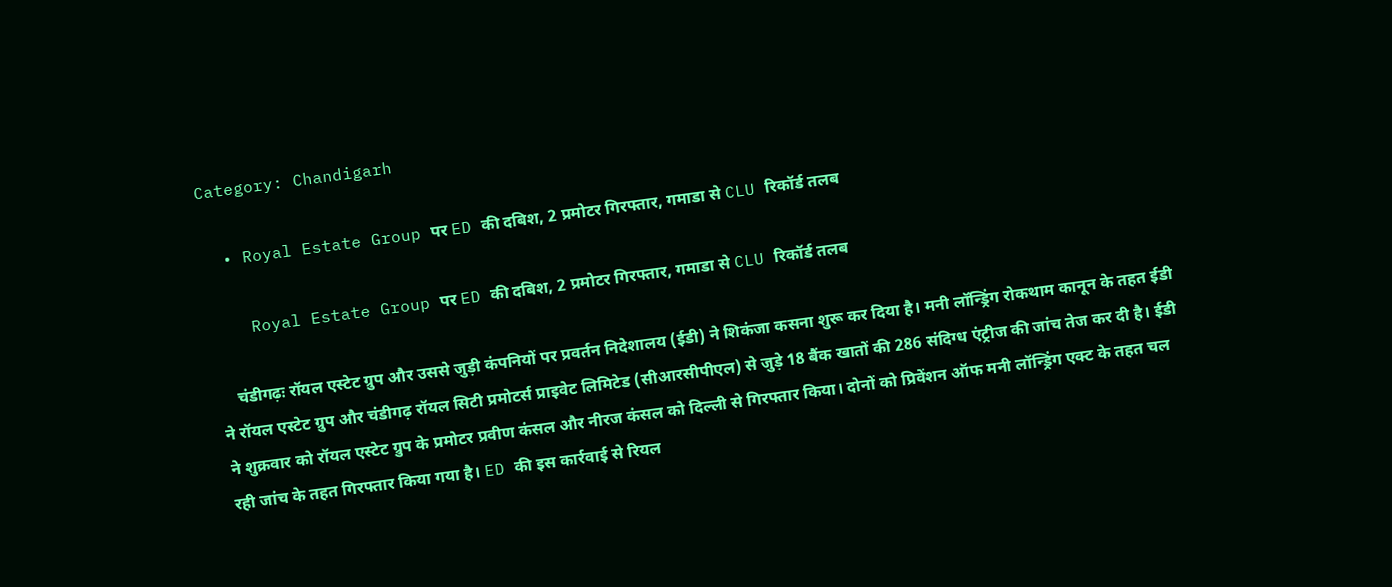Category: Chandigarh

  • Royal Estate Group पर ED की दबिश, 2 प्रमोटर गिरफ्तार, गमाडा से CLU रिकॉर्ड तलब

    Royal Estate Group पर ED की दबिश, 2 प्रमोटर गिरफ्तार, गमाडा से CLU रिकॉर्ड तलब

    चंडीगढ़ः रॉयल एस्टेट ग्रुप और उससे जुड़ी कंपनियों पर प्रवर्तन निदेशालय (ईडी) ने शिकंजा कसना शुरू कर दिया है। मनी लॉन्ड्रिंग रोकथाम कानून के तहत ईडी ने रॉयल एस्टेट ग्रुप और चंडीगढ़ रॉयल सिटी प्रमोटर्स प्राइवेट लिमिटेड (सीआरसीपीएल) से जुड़े 18 बैंक खातों की 286 संदिग्ध एंट्रीज की जांच तेज कर दी है। ईडी ने शुक्रवार को रॉयल एस्टेट ग्रुप के प्रमोटर प्रवीण कंसल और नीरज कंसल को दिल्ली से गिरफ्तार किया। दोनों को प्रिवेंशन ऑफ मनी लॉन्ड्रिंग एक्ट के तहत चल रही जांच के तहत गिरफ्तार किया गया है। ED की इस कार्रवाई से रियल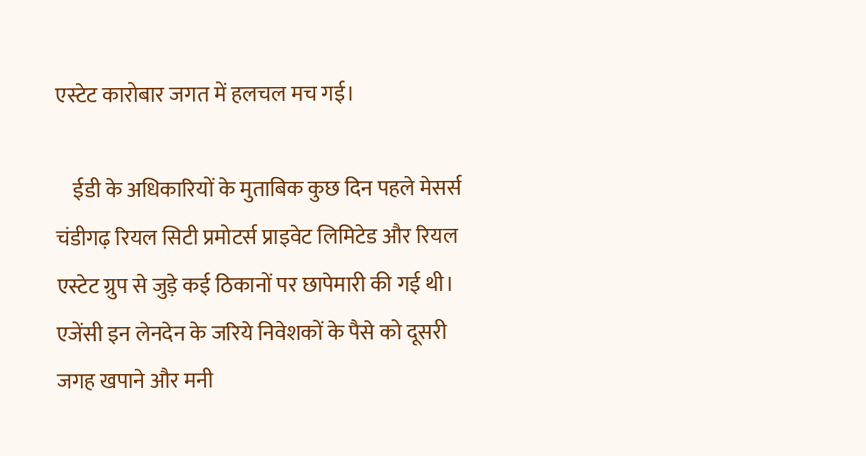एस्टेट कारोबार जगत में हलचल मच गई।

    ईडी के अधिकारियों के मुताबिक कुछ दिन पहले मेसर्स चंडीगढ़ रियल सिटी प्रमोटर्स प्राइवेट लिमिटेड और रियल एस्टेट ग्रुप से जुड़े कई ठिकानों पर छापेमारी की गई थी। एजेंसी इन लेनदेन के जरिये निवेशकों के पैसे को दूसरी जगह खपाने और मनी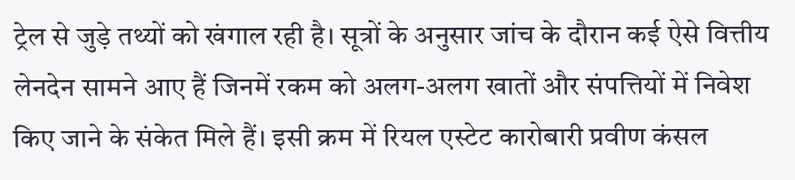ट्रेल से जुड़े तथ्यों को खंगाल रही है। सूत्रों के अनुसार जांच के दौरान कई ऐसे वित्तीय लेनदेन सामने आए हैं जिनमें रकम को अलग-अलग खातों और संपत्तियों में निवेश किए जाने के संकेत मिले हैं। इसी क्रम में रियल एस्टेट कारोबारी प्रवीण कंसल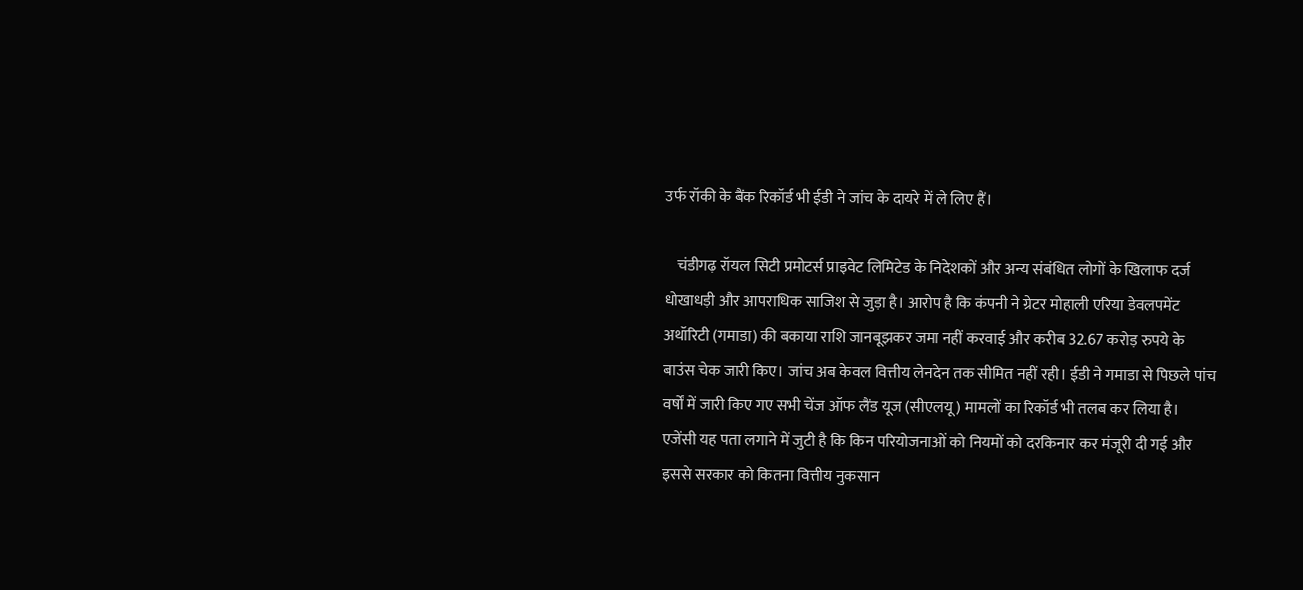उर्फ रॉकी के बैंक रिकॉर्ड भी ईडी ने जांच के दायरे में ले लिए हैं।

    चंडीगढ़ रॉयल सिटी प्रमोटर्स प्राइवेट लिमिटेड के निदेशकों और अन्य संबंधित लोगों के खिलाफ दर्ज धोखाधड़ी और आपराधिक साजिश से जुड़ा है। आरोप है कि कंपनी ने ग्रेटर मोहाली एरिया डेवलपमेंट अथॉरिटी (गमाडा) की बकाया राशि जानबूझकर जमा नहीं करवाई और करीब 32.67 करोड़ रुपये के बाउंस चेक जारी किए। जांच अब केवल वित्तीय लेनदेन तक सीमित नहीं रही। ईडी ने गमाडा से पिछले पांच वर्षों में जारी किए गए सभी चेंज ऑफ लैंड यूज (सीएलयू) मामलों का रिकॉर्ड भी तलब कर लिया है। एजेंसी यह पता लगाने में जुटी है कि किन परियोजनाओं को नियमों को दरकिनार कर मंजूरी दी गई और इससे सरकार को कितना वित्तीय नुकसान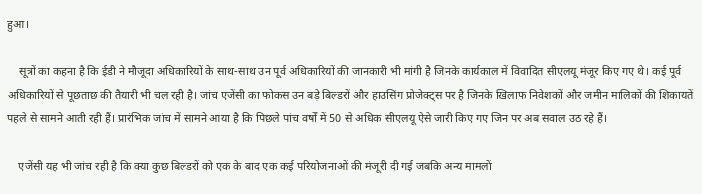हुआ।

    सूत्रों का कहना है कि ईडी ने मौजूदा अधिकारियों के साथ-साथ उन पूर्व अधिकारियों की जानकारी भी मांगी है जिनके कार्यकाल में विवादित सीएलयू मंजूर किए गए थे। कई पूर्व अधिकारियों से पूछताछ की तैयारी भी चल रही है। जांच एजेंसी का फोकस उन बड़े बिल्डरों और हाउसिंग प्रोजेक्ट्स पर है जिनके खिलाफ निवेशकों और जमीन मालिकों की शिकायतें पहले से सामने आती रही हैं। प्रारंभिक जांच में सामने आया है कि पिछले पांच वर्षों में 50 से अधिक सीएलयू ऐसे जारी किए गए जिन पर अब सवाल उठ रहे हैं।

    एजेंसी यह भी जांच रही है कि क्या कुछ बिल्डरों को एक के बाद एक कई परियोजनाओं की मंजूरी दी गई जबकि अन्य मामलों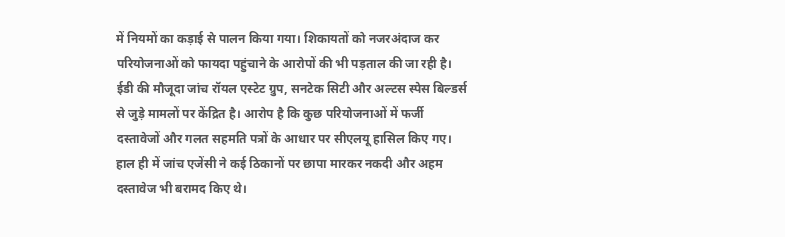में नियमों का कड़ाई से पालन किया गया। शिकायतों को नजरअंदाज कर परियोजनाओं को फायदा पहुंचाने के आरोपों की भी पड़ताल की जा रही है। ईडी की मौजूदा जांच रॉयल एस्टेट ग्रुप, सनटेक सिटी और अल्टस स्पेस बिल्डर्स से जुड़े मामलों पर केंद्रित है। आरोप है कि कुछ परियोजनाओं में फर्जी दस्तावेजों और गलत सहमति पत्रों के आधार पर सीएलयू हासिल किए गए। हाल ही में जांच एजेंसी ने कई ठिकानों पर छापा मारकर नकदी और अहम दस्तावेज भी बरामद किए थे।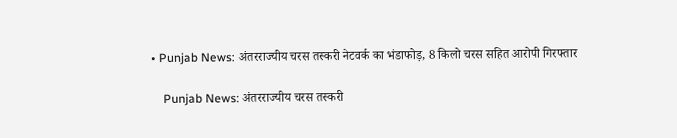• Punjab News: अंतरराज्यीय चरस तस्करी नेटवर्क का भंडाफोड़, 8 किलो चरस सहित आरोपी गिरफ्तार

    Punjab News: अंतरराज्यीय चरस तस्करी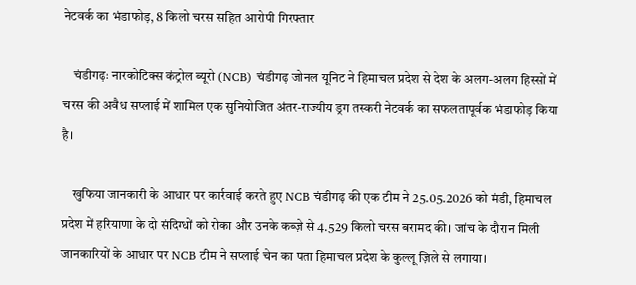नेटवर्क का भंडाफोड़, 8 किलो चरस सहित आरोपी गिरफ्तार

    चंडीगढ़ः नारकोटिक्स कंट्रोल ब्यूरो (NCB) चंडीगढ़ जोनल यूनिट ने हिमाचल प्रदेश से देश के अलग-अलग हिस्सों में चरस की अवैध सप्लाई में शामिल एक सुनियोजित अंतर-राज्यीय ड्रग तस्करी नेटवर्क का सफलतापूर्वक भंडाफोड़ किया है।

    खुफिया जानकारी के आधार पर कार्रवाई करते हुए NCB चंडीगढ़ की एक टीम ने 25.05.2026 को मंडी, हिमाचल प्रदेश में हरियाणा के दो संदिग्धों को रोका और उनके कब्ज़े से 4.529 किलो चरस बरामद की। जांच के दौरान मिली जानकारियों के आधार पर NCB टीम ने सप्लाई चेन का पता हिमाचल प्रदेश के कुल्लू ज़िले से लगाया।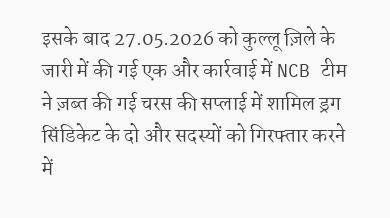इसके बाद 27.05.2026 को कुल्लू ज़िले के जारी में की गई एक और कार्रवाई में NCB टीम ने ज़ब्त की गई चरस की सप्लाई में शामिल ड्रग सिंडिकेट के दो और सदस्यों को गिरफ्तार करने में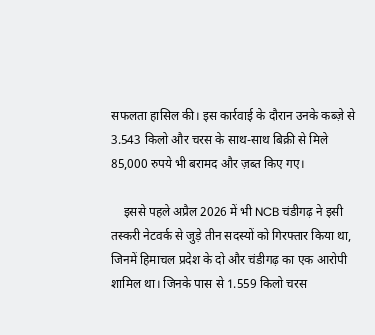सफलता हासिल की। इस कार्रवाई के दौरान उनके कब्ज़े से 3.543 किलो और चरस के साथ-साथ बिक्री से मिले 85,000 रुपये भी बरामद और ज़ब्त किए गए।

    इससे पहले अप्रैल 2026 में भी NCB चंडीगढ़ ने इसी तस्करी नेटवर्क से जुड़े तीन सदस्यों को गिरफ्तार किया था, जिनमें हिमाचल प्रदेश के दो और चंडीगढ़ का एक आरोपी शामिल था। जिनके पास से 1.559 किलो चरस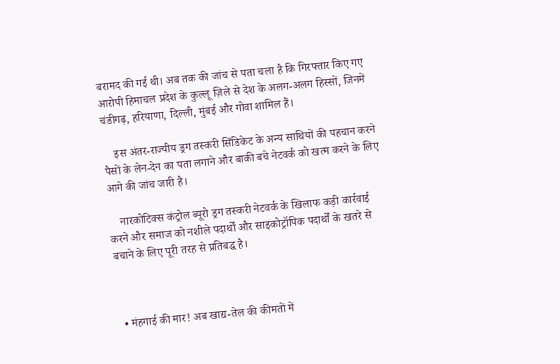बरामद की गई थी। अब तक की जांच से पता चला है कि गिरफ्तार किए गए आरोपी हिमाचल प्रदेश के कुल्लू ज़िले से देश के अलग-अलग हिस्सों, जिनमें चंडीगढ़, हरियाणा, दिल्ली, मुंबई और गोवा शामिल हैं।

    इस अंतर-राज्यीय ड्रग तस्करी सिंडिकेट के अन्य साथियों की पहचान करने पैसों के लेन-देन का पता लगाने और बाकी बचे नेटवर्क को खत्म करने के लिए आगे की जांच जारी है।

    नारकोटिक्स कंट्रोल ब्यूरो ड्रग तस्करी नेटवर्क के खिलाफ कड़ी कार्रवाई करने और समाज को नशीले पदार्थों और साइकोट्रॉपिक पदार्थों के खतरे से बचाने के लिए पूरी तरह से प्रतिबद्ध है।



  • मंहगाई की मार! अब खाद्य-तेल की कीमतों में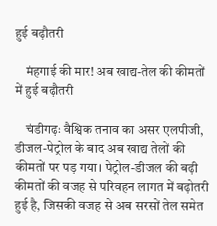हुई बढ़ौतरी

    मंहगाई की मार! अब खाद्य-तेल की कीमतों में हुई बढ़ौतरी

    चंडीगढ़ः वैश्विक तनाव का असर एलपीजी, डीजल-पेट्रोल के बाद अब खाद्य तेलों की कीमतों पर पड़ गया। पेट्रोल-डीजल की बढ़ी कीमतों की वजह से परिवहन लागत में बढ़ोतरी हुई है, जिसकी वजह से अब सरसों तेल समेत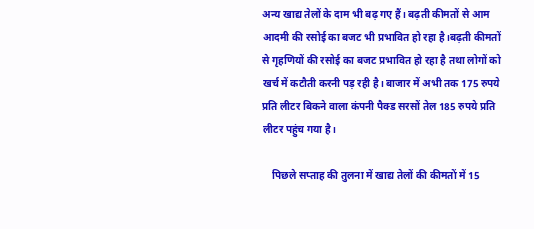अन्य खाद्य तेलों के दाम भी बढ़ गए हैं। बढ़ती कीमतों से आम आदमी की रसोई का बजट भी प्रभावित हो रहा है।बढ़ती कीमतों से गृहणियों की रसोई का बजट प्रभावित हो रहा है तथा लोगों को खर्च में कटौती करनी पड़ रही है। बाजार में अभी तक 175 रुपये प्रति लीटर बिकने वाला कंपनी पैक्ड सरसों तेल 185 रुपये प्रति लीटर पहुंच गया है।

    पिछले सप्ताह की तुलना में खाद्य तेलों की कीमतों में 15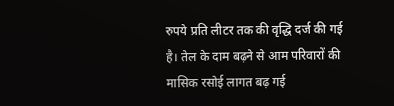रुपये प्रति लीटर तक की वृद्धि दर्ज की गई है। तेल के दाम बढ़ने से आम परिवारों की मासिक रसोई लागत बढ़ गई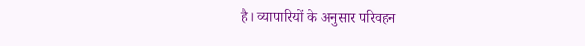है। व्यापारियों के अनुसार परिवहन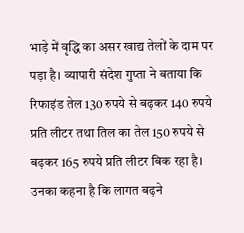भाड़े में वृद्धि का असर खाद्य तेलों के दाम पर पड़ा है। व्यापारी संदेश गुप्ता ने बताया कि रिफाइंड तेल 130 रुपये से बढ़कर 140 रुपये प्रति लीटर तथा तिल का तेल 150 रुपये से बढ़कर 165 रुपये प्रति लीटर बिक रहा है। उनका कहना है कि लागत बढ़ने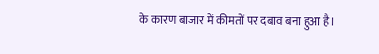के कारण बाजार में कीमतों पर दबाव बना हुआ है।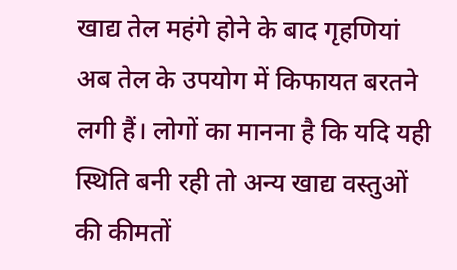खाद्य तेल महंगे होने के बाद गृहणियां अब तेल के उपयोग में किफायत बरतने लगी हैं। लोगों का मानना है कि यदि यही स्थिति बनी रही तो अन्य खाद्य वस्तुओं की कीमतों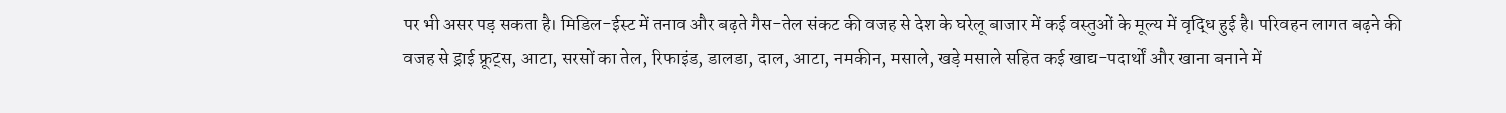पर भी असर पड़ सकता है। मिडिल-ईस्ट में तनाव और बढ़ते गैस-तेल संकट की वजह से देश के घरेलू बाजार में कई वस्तुओं के मूल्य में वृद्धि हुई है। परिवहन लागत बढ़ने की वजह से ड्राई फ्रूट्स, आटा, सरसों का तेल, रिफाइंड, डालडा, दाल, आटा, नमकीन, मसाले, खड़े मसाले सहित कई खाद्य-पदार्थों और खाना बनाने में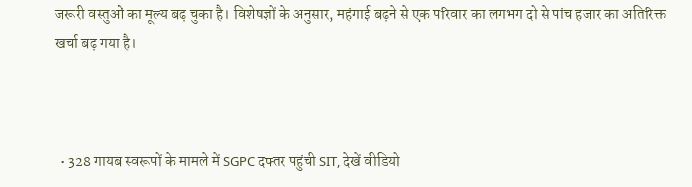जरूरी वस्तुओं का मूल्य बढ़ चुका है। विशेषज्ञों के अनुसार, महंगाई बढ़ने से एक परिवार का लगभग दो से पांच हजार का अतिरिक्त खर्चा बढ़ गया है।



  • 328 गायब स्वरूपों के मामले में SGPC दफ्तर पहुंची SIT, देखें वीडियो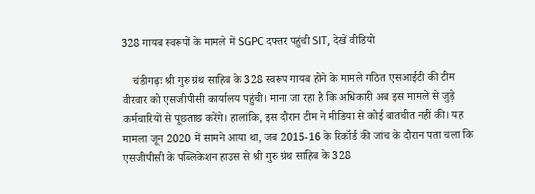328 गायब स्वरूपों के मामले में SGPC दफ्तर पहुंची SIT, देखें वीडियो

    चंडीगढ़ः श्री गुरु ग्रंथ साहिब के 328 स्वरूप गायब होने के मामले गठित एसआईटी की टीम वीरवार को एसजीपीसी कार्यालय पहुंची। माना जा रहा है कि अधिकारी अब इस मामले से जुड़े कर्मचारियों से पूछताछ करेंगे। हालांकि, इस दौरान टीम ने मीडिया से कोई बातचीत नहीं की। यह मामला जून 2020 में सामने आया था, जब 2015-16 के रिकॉर्ड की जांच के दौरान पता चला कि एसजीपीसी के पब्लिकेशन हाउस से श्री गुरु ग्रंथ साहिब के 328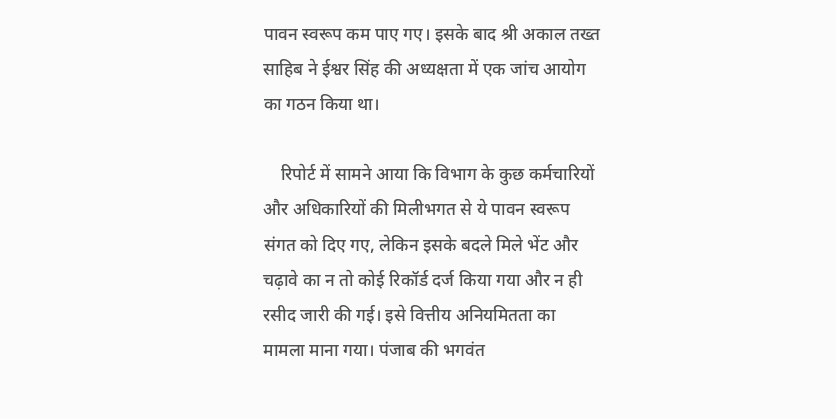पावन स्वरूप कम पाए गए। इसके बाद श्री अकाल तख्त साहिब ने ईश्वर सिंह की अध्यक्षता में एक जांच आयोग का गठन किया था।

    रिपोर्ट में सामने आया कि विभाग के कुछ कर्मचारियों और अधिकारियों की मिलीभगत से ये पावन स्वरूप संगत को दिए गए, लेकिन इसके बदले मिले भेंट और चढ़ावे का न तो कोई रिकॉर्ड दर्ज किया गया और न ही रसीद जारी की गई। इसे वित्तीय अनियमितता का मामला माना गया। पंजाब की भगवंत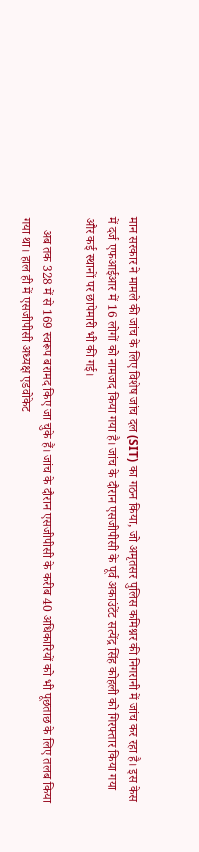मान सरकार ने मामले की जांच के लिए विशेष जांच दल (SIT) का गठन किया, जो अमृतसर पुलिस कमिश्नर की निगरानी में जांच कर रहा है। इस केस में दर्ज एफआईआर में 16 लोगों को नामजद किया गया है। जांच के दौरान एसजीपीसी के पूर्व अकाउंटेंट सत्येंद्र सिंह कोहली को गिरफ्तार किया गया और कई स्थानों पर छापेमारी भी की गई।

    अब तक 328 में से 169 स्वरूप बरामद किए जा चुके हैं। जांच के दौरान एसजीपीसी के करीब 40 अधिकारियों को भी पूछताछ के लिए तलब किया गया था। हाल ही में एसजीपीसी अध्यक्ष एडवोकेट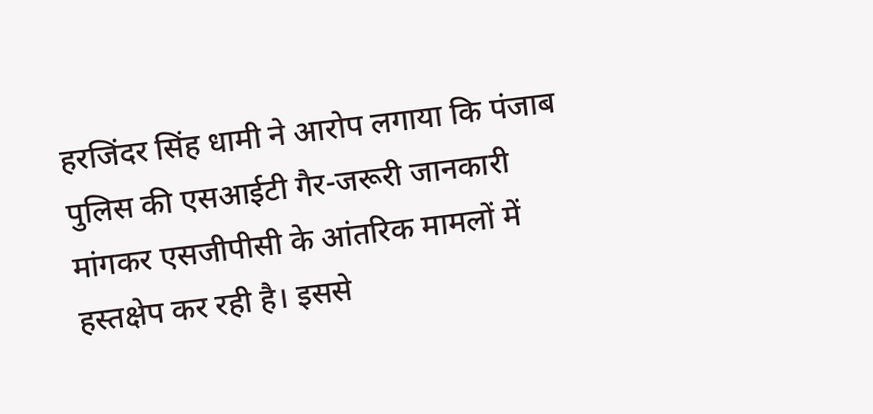हरजिंदर सिंह धामी ने आरोप लगाया कि पंजाब पुलिस की एसआईटी गैर-जरूरी जानकारी मांगकर एसजीपीसी के आंतरिक मामलों में हस्तक्षेप कर रही है। इससे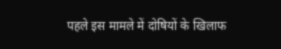पहले इस मामले में दोषियों के खिलाफ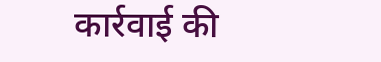कार्रवाई की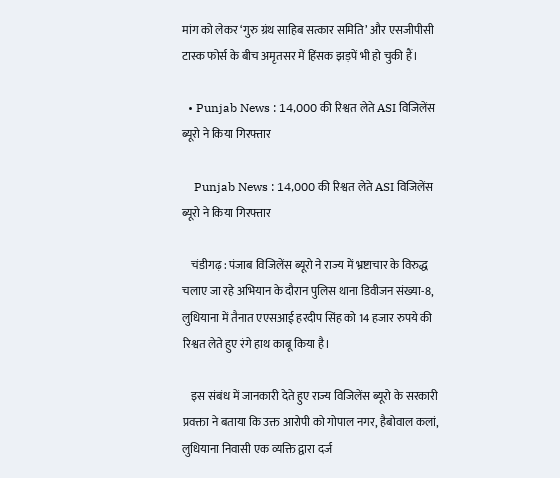मांग को लेकर ‘गुरु ग्रंथ साहिब सत्कार समिति’ और एसजीपीसी टास्क फोर्स के बीच अमृतसर में हिंसक झड़पें भी हो चुकी हैं।

  • Punjab News : 14,000 की रिश्वत लेते ASI विजिलेंस ब्यूरो ने किया गिरफ्तार

    Punjab News : 14,000 की रिश्वत लेते ASI विजिलेंस ब्यूरो ने किया गिरफ्तार

    चंडीगढ़ : पंजाब विजिलेंस ब्यूरो ने राज्य में भ्रष्टाचार के विरुद्ध चलाए जा रहे अभियान के दौरान पुलिस थाना डिवीजन संख्या-8, लुधियाना में तैनात एएसआई हरदीप सिंह को 14 हजार रुपये की रिश्वत लेते हुए रंगे हाथ काबू किया है।

    इस संबंध में जानकारी देते हुए राज्य विजिलेंस ब्यूरो के सरकारी प्रवक्ता ने बताया कि उक्त आरोपी को गोपाल नगर, हैबोवाल कलां, लुधियाना निवासी एक व्यक्ति द्वारा दर्ज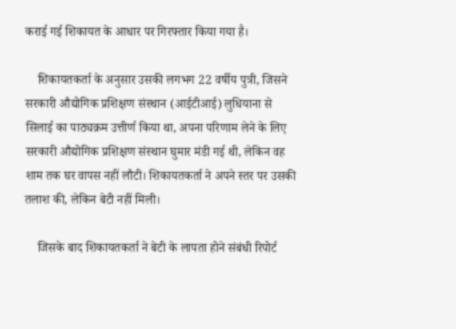कराई गई शिकायत के आधार पर गिरफ्तार किया गया है।

    शिकायतकर्ता के अनुसार उसकी लगभग 22 वर्षीय पुत्री, जिसने सरकारी औद्योगिक प्रशिक्षण संस्थान (आईटीआई) लुधियाना से सिलाई का पाठ्यक्रम उत्तीर्ण किया था, अपना परिणाम लेने के लिए सरकारी औद्योगिक प्रशिक्षण संस्थान घुमार मंडी गई थी, लेकिन वह शाम तक घर वापस नहीं लौटी। शिकायतकर्ता ने अपने स्तर पर उसकी तलाश की, लेकिन बेटी नहीं मिली।

    जिसके बाद शिकायतकर्ता ने बेटी के लापता होने संबंधी रिपोर्ट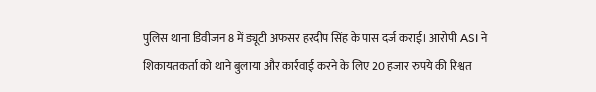पुलिस थाना डिवीजन 8 में ड्यूटी अफसर हरदीप सिंह के पास दर्ज कराई। आरोपी ASI ने शिकायतकर्ता को थाने बुलाया और कार्रवाई करने के लिए 20 हजार रुपये की रिश्वत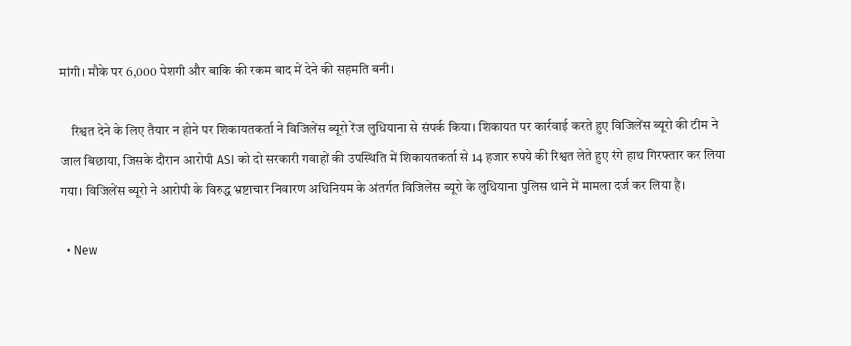मांगी। मौके पर 6,000 पेशगी और बाकि की रकम बाद में देने की सहमति बनी।

    रिश्वत देने के लिए तैयार न होने पर शिकायतकर्ता ने विजिलेंस ब्यूरो रेंज लुधियाना से संपर्क किया। शिकायत पर कार्रवाई करते हुए विजिलेंस ब्यूरो की टीम ने जाल बिछाया, जिसके दौरान आरोपी ASI को दो सरकारी गवाहों की उपस्थिति में शिकायतकर्ता से 14 हजार रुपये की रिश्वत लेते हुए रंगे हाथ गिरफ्तार कर लिया गया। विजिलेंस ब्यूरो ने आरोपी के विरुद्ध भ्रष्टाचार निवारण अधिनियम के अंतर्गत विजिलेंस ब्यूरो के लुधियाना पुलिस थाने में मामला दर्ज कर लिया है।

  • New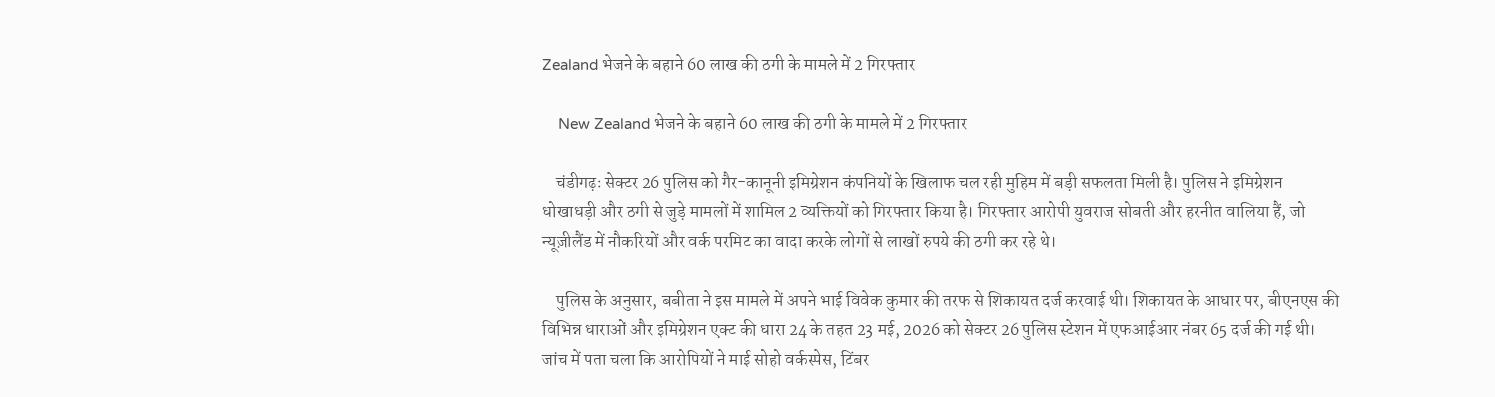Zealand भेजने के बहाने 60 लाख की ठगी के मामले में 2 गिरफ्तार

    New Zealand भेजने के बहाने 60 लाख की ठगी के मामले में 2 गिरफ्तार

    चंडीगढ़ः सेक्टर 26 पुलिस को गैर-कानूनी इमिग्रेशन कंपनियों के खिलाफ चल रही मुहिम में बड़ी सफलता मिली है। पुलिस ने इमिग्रेशन धोखाधड़ी और ठगी से जुड़े मामलों में शामिल 2 व्यक्तियों को गिरफ्तार किया है। गिरफ्तार आरोपी युवराज सोबती और हरनीत वालिया हैं, जो न्यूज़ीलैंड में नौकरियों और वर्क परमिट का वादा करके लोगों से लाखों रुपये की ठगी कर रहे थे।

    पुलिस के अनुसार, बबीता ने इस मामले में अपने भाई विवेक कुमार की तरफ से शिकायत दर्ज करवाई थी। शिकायत के आधार पर, बीएनएस की विभिन्न धाराओं और इमिग्रेशन एक्ट की धारा 24 के तहत 23 मई, 2026 को सेक्टर 26 पुलिस स्टेशन में एफआईआर नंबर 65 दर्ज की गई थी। जांच में पता चला कि आरोपियों ने माई सोहो वर्कस्पेस, टिंबर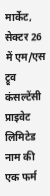मार्केट, सेक्टर 26 में एम/एस ट्रूव कंसल्टेंसी प्राइवेट लिमिटेड नाम की एक फर्म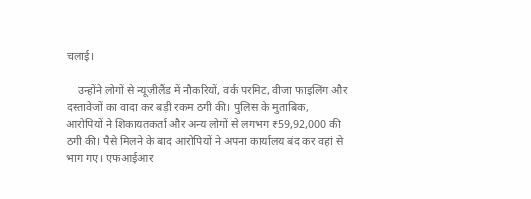चलाई।

    उन्होंने लोगों से न्यूज़ीलैंड में नौकरियों, वर्क परमिट, वीजा फाइलिंग और दस्तावेजों का वादा कर बड़ी रकम ठगी की। पुलिस के मुताबिक, आरोपियों ने शिकायतकर्ता और अन्य लोगों से लगभग ₹59,92,000 की ठगी की। पैसे मिलने के बाद आरोपियों ने अपना कार्यालय बंद कर वहां से भाग गए। एफआईआर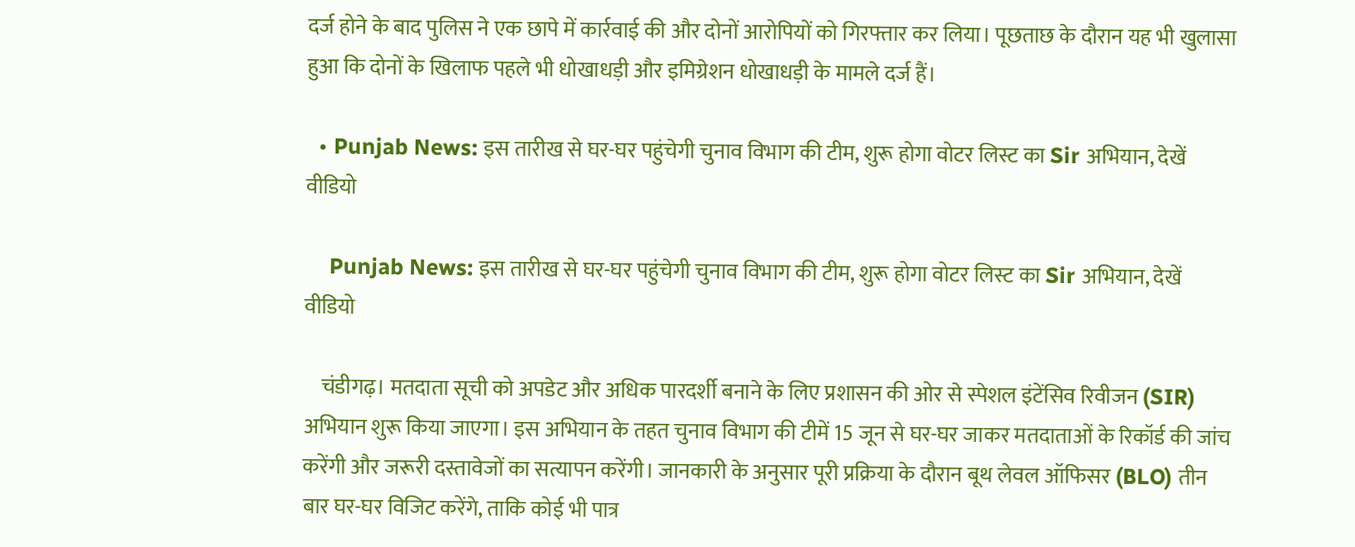दर्ज होने के बाद पुलिस ने एक छापे में कार्रवाई की और दोनों आरोपियों को गिरफ्तार कर लिया। पूछताछ के दौरान यह भी खुलासा हुआ कि दोनों के खिलाफ पहले भी धोखाधड़ी और इमिग्रेशन धोखाधड़ी के मामले दर्ज हैं।

  • Punjab News: इस तारीख से घर-घर पहुंचेगी चुनाव विभाग की टीम, शुरू होगा वोटर लिस्ट का Sir अभियान, देखें वीडियो

    Punjab News: इस तारीख से घर-घर पहुंचेगी चुनाव विभाग की टीम, शुरू होगा वोटर लिस्ट का Sir अभियान, देखें वीडियो

    चंडीगढ़। मतदाता सूची को अपडेट और अधिक पारदर्शी बनाने के लिए प्रशासन की ओर से स्पेशल इंटेंसिव रिवीजन (SIR) अभियान शुरू किया जाएगा। इस अभियान के तहत चुनाव विभाग की टीमें 15 जून से घर-घर जाकर मतदाताओं के रिकॉर्ड की जांच करेंगी और जरूरी दस्तावेजों का सत्यापन करेंगी। जानकारी के अनुसार पूरी प्रक्रिया के दौरान बूथ लेवल ऑफिसर (BLO) तीन बार घर-घर विजिट करेंगे, ताकि कोई भी पात्र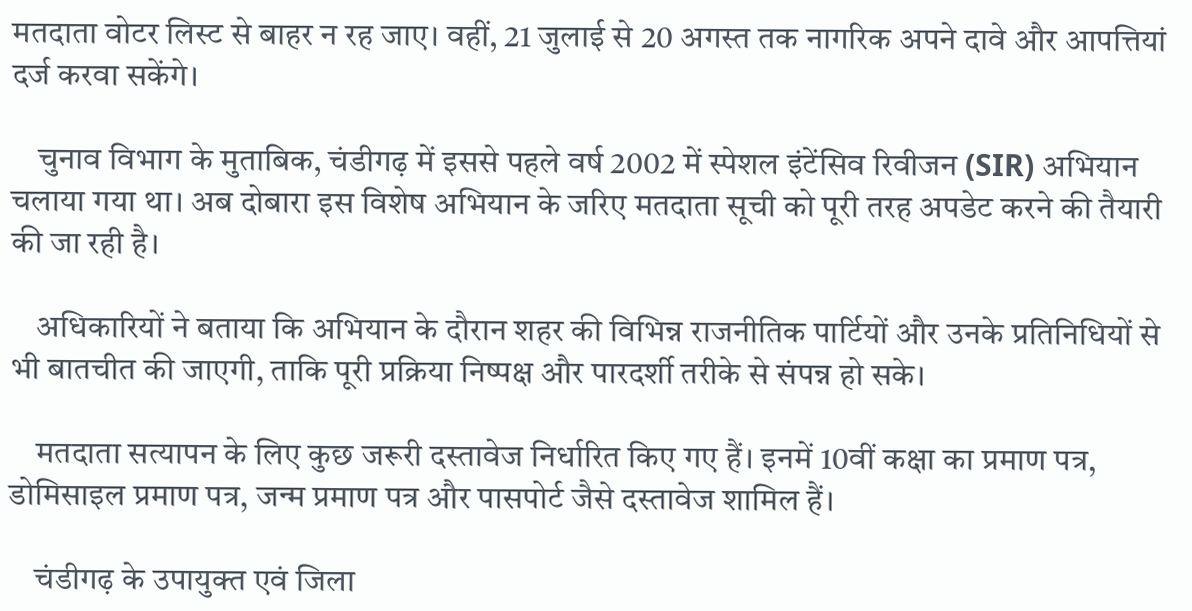मतदाता वोटर लिस्ट से बाहर न रह जाए। वहीं, 21 जुलाई से 20 अगस्त तक नागरिक अपने दावे और आपत्तियां दर्ज करवा सकेंगे।

    चुनाव विभाग के मुताबिक, चंडीगढ़ में इससे पहले वर्ष 2002 में स्पेशल इंटेंसिव रिवीजन (SIR) अभियान चलाया गया था। अब दोबारा इस विशेष अभियान के जरिए मतदाता सूची को पूरी तरह अपडेट करने की तैयारी की जा रही है।

    अधिकारियों ने बताया कि अभियान के दौरान शहर की विभिन्न राजनीतिक पार्टियों और उनके प्रतिनिधियों से भी बातचीत की जाएगी, ताकि पूरी प्रक्रिया निष्पक्ष और पारदर्शी तरीके से संपन्न हो सके।

    मतदाता सत्यापन के लिए कुछ जरूरी दस्तावेज निर्धारित किए गए हैं। इनमें 10वीं कक्षा का प्रमाण पत्र, डोमिसाइल प्रमाण पत्र, जन्म प्रमाण पत्र और पासपोर्ट जैसे दस्तावेज शामिल हैं।

    चंडीगढ़ के उपायुक्त एवं जिला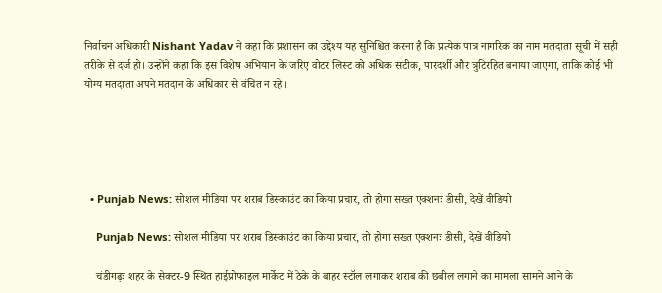निर्वाचन अधिकारी Nishant Yadav ने कहा कि प्रशासन का उद्देश्य यह सुनिश्चित करना है कि प्रत्येक पात्र नागरिक का नाम मतदाता सूची में सही तरीके से दर्ज हो। उन्होंने कहा कि इस विशेष अभियान के जरिए वोटर लिस्ट को अधिक सटीक, पारदर्शी और त्रुटिरहित बनाया जाएगा, ताकि कोई भी योग्य मतदाता अपने मतदान के अधिकार से वंचित न रहे।





  • Punjab News: सोशल मीडिया पर शराब डिस्काउंट का किया प्रचार, तो होगा सख्त एक्शनः डीसी, देखें वीडियो

    Punjab News: सोशल मीडिया पर शराब डिस्काउंट का किया प्रचार, तो होगा सख्त एक्शनः डीसी, देखें वीडियो

    चंडीगढ़ः शहर के सेक्टर-9 स्थित हाईप्रोफाइल मार्केट में ठेके के बाहर स्टॉल लगाकर शराब की छबील लगाने का मामला सामने आने के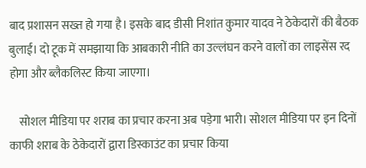बाद प्रशासन सख्त हो गया है। इसके बाद डीसी निशांत कुमार यादव ने ठेकेदारों की बैठक बुलाई। दो टूक में समझाया कि आबकारी नीति का उल्लंघन करने वालों का लाइसेंस रद होगा और ब्लैकलिस्ट किया जाएगा।

    सोशल मीडिया पर शराब का प्रचार करना अब पड़ेगा भारी। सोशल मीडिया पर इन दिनों काफी शराब के ठेकेदारों द्वारा डिस्काउंट का प्रचार किया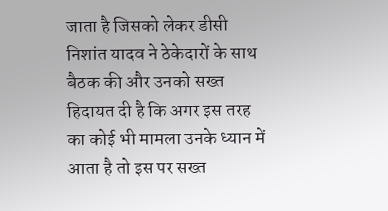जाता है जिसको लेकर डीसी निशांत यादव ने ठेकेदारों के साथ बैठक की और उनको सख्त हिदायत दी है कि अगर इस तरह का कोई भी मामला उनके ध्यान में आता है तो इस पर सख्त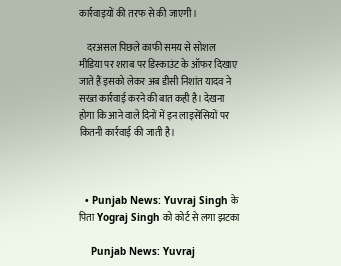कार्रवाइयों की तरफ से की जाएगी।

    दरअसल पिछले काफी समय से सोशल मीडिया पर शराब पर डिस्काउंट के ऑफर दिखाए जाते हैं इसको लेकर अब डीसी निशांत यादव ने सख्त कार्रवाई करने की बात कही है। देखना होगा कि आने वाले दिनों में इन लाइसेंसियों पर कितनी कार्रवाई की जाती है।



  • Punjab News: Yuvraj Singh के पिता Yograj Singh को कोर्ट से लगा झटका

    Punjab News: Yuvraj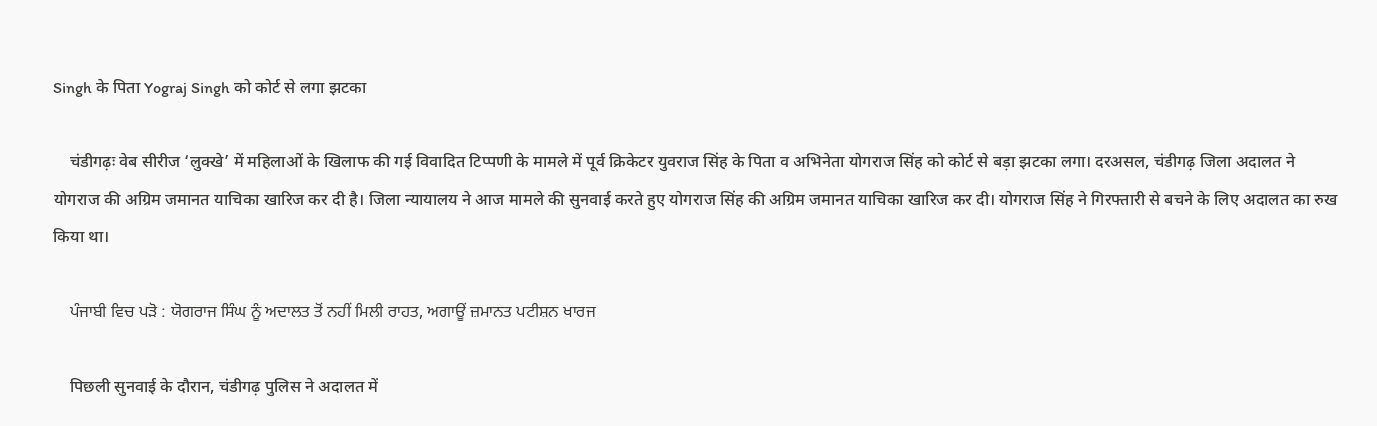Singh के पिता Yograj Singh को कोर्ट से लगा झटका

    चंडीगढ़ः वेब सीरीज ‘लुक्खे’ में महिलाओं के खिलाफ की गई विवादित टिप्पणी के मामले में पूर्व क्रिकेटर युवराज सिंह के पिता व अभिनेता योगराज सिंह को कोर्ट से बड़ा झटका लगा। दरअसल, चंडीगढ़ जिला अदालत ने योगराज की अग्रिम जमानत याचिका खारिज कर दी है। जिला न्यायालय ने आज मामले की सुनवाई करते हुए योगराज सिंह की अग्रिम जमानत याचिका खारिज कर दी। योगराज सिंह ने गिरफ्तारी से बचने के लिए अदालत का रुख किया था।

    ਪੰਜਾਬੀ ਵਿਚ ਪੜੋ : ਯੋਗਰਾਜ ਸਿੰਘ ਨੂੰ ਅਦਾਲਤ ਤੋਂ ਨਹੀਂ ਮਿਲੀ ਰਾਹਤ, ਅਗਾਊਂ ਜ਼ਮਾਨਤ ਪਟੀਸ਼ਨ ਖਾਰਜ

    पिछली सुनवाई के दौरान, चंडीगढ़ पुलिस ने अदालत में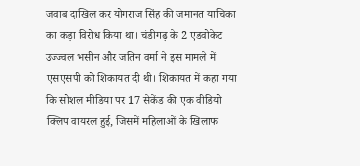जवाब दाखिल कर योगराज सिंह की जमानत याचिका का कड़ा विरोध किया था। चंडीगढ़ के 2 एडवोकेट उज्ज्वल भसीन और जतिन वर्मा ने इस मामले में एसएसपी को शिकायत दी थी। शिकायत में कहा गया कि सोशल मीडिया पर 17 सेकेंड की एक वीडियो क्लिप वायरल हुई, जिसमें महिलाओं के खिलाफ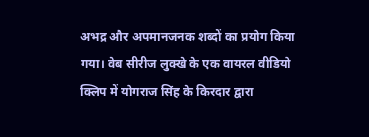अभद्र और अपमानजनक शब्दों का प्रयोग किया गया। वेब सीरीज लुक्खे के एक वायरल वीडियो क्लिप में योगराज सिंह के किरदार द्वारा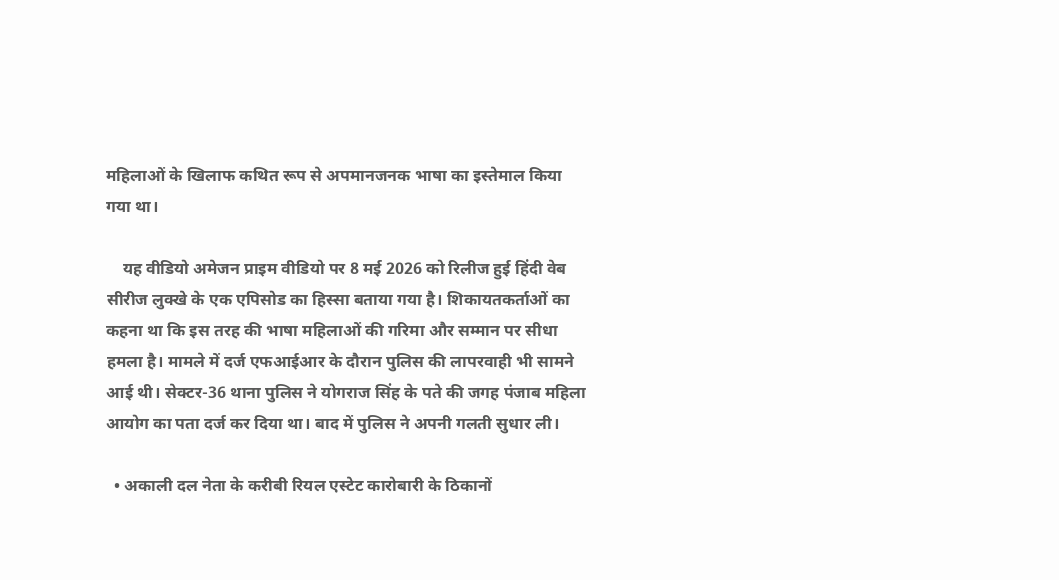महिलाओं के खिलाफ कथित रूप से अपमानजनक भाषा का इस्तेमाल किया गया था।

    यह वीडियो अमेजन प्राइम वीडियो पर 8 मई 2026 को रिलीज हुई हिंदी वेब सीरीज लुक्खे के एक एपिसोड का हिस्सा बताया गया है। शिकायतकर्ताओं का कहना था कि इस तरह की भाषा महिलाओं की गरिमा और सम्मान पर सीधा हमला है। मामले में दर्ज एफआईआर के दौरान पुलिस की लापरवाही भी सामने आई थी। सेक्टर-36 थाना पुलिस ने योगराज सिंह के पते की जगह पंजाब महिला आयोग का पता दर्ज कर दिया था। बाद में पुलिस ने अपनी गलती सुधार ली।

  • अकाली दल नेता के करीबी रियल एस्टेट कारोबारी के ठिकानों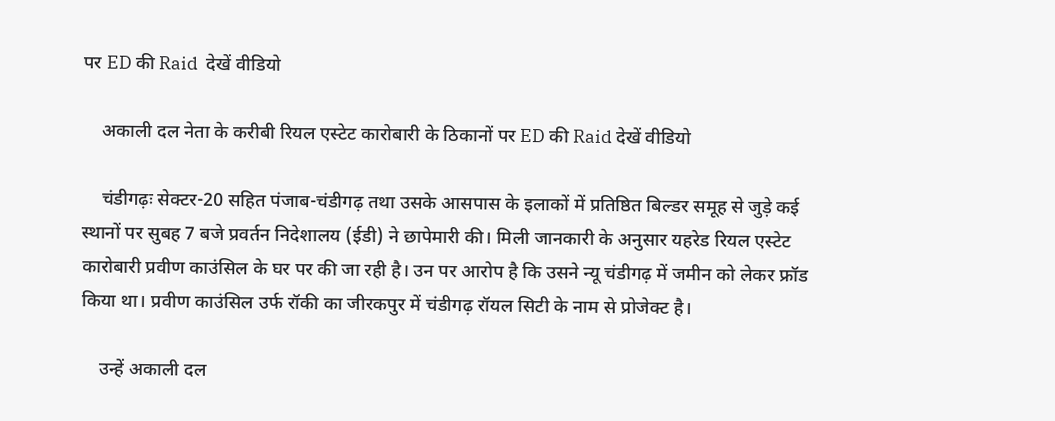पर ED की Raid  देखें वीडियो

    अकाली दल नेता के करीबी रियल एस्टेट कारोबारी के ठिकानों पर ED की Raid देखें वीडियो

    चंडीगढ़ः सेक्टर-20 सहित पंजाब-चंडीगढ़ तथा उसके आसपास के इलाकों में प्रतिष्ठित बिल्डर समूह से जुड़े कई स्थानों पर सुबह 7 बजे प्रवर्तन निदेशालय (ईडी) ने छापेमारी की। मिली जानकारी के अनुसार यहरेड रियल एस्टेट कारोबारी प्रवीण काउंसिल के घर पर की जा रही है। उन पर आरोप है कि उसने न्यू चंडीगढ़ में जमीन को लेकर फ्रॉड किया था। प्रवीण काउंसिल उर्फ रॉकी का जीरकपुर में चंडीगढ़ रॉयल सिटी के नाम से प्रोजेक्ट है।

    उन्हें अकाली दल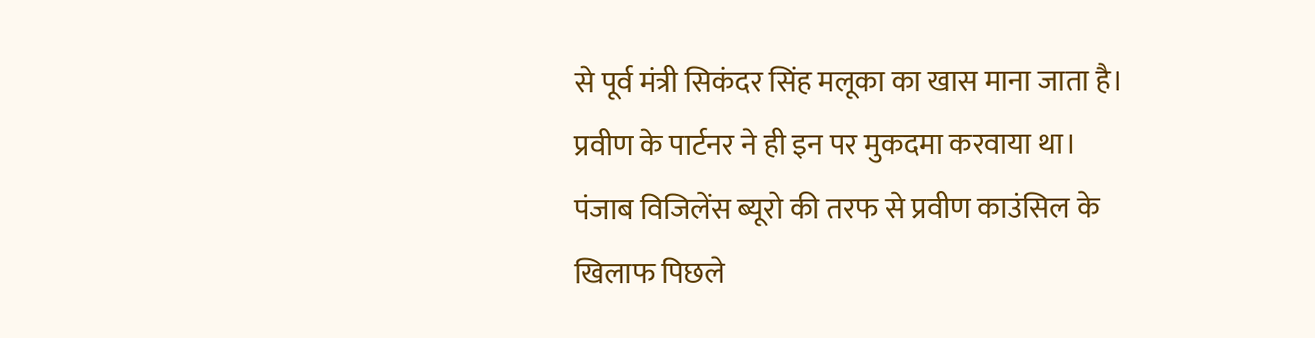से पूर्व मंत्री सिकंदर सिंह मलूका का खास माना जाता है। प्रवीण के पार्टनर ने ही इन पर मुकदमा करवाया था। पंजाब विजिलेंस ब्यूरो की तरफ से प्रवीण काउंसिल के खिलाफ पिछले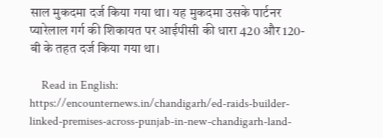साल मुकदमा दर्ज किया गया था। यह मुकदमा उसके पार्टनर प्यारेलाल गर्ग की शिकायत पर आईपीसी की धारा 420 और 120-बी के तहत दर्ज किया गया था।

    Read in English: https://encounternews.in/chandigarh/ed-raids-builder-linked-premises-across-punjab-in-new-chandigarh-land-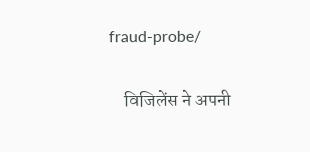fraud-probe/

    विजिलेंस ने अपनी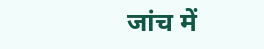जांच में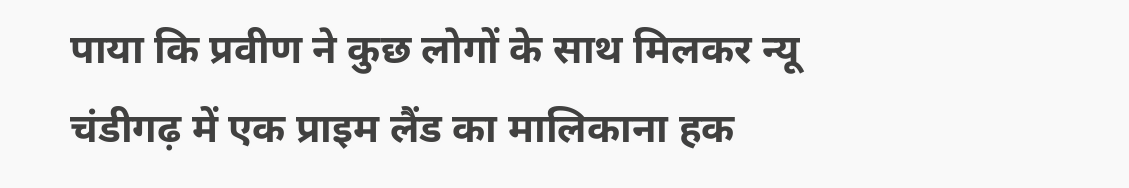पाया कि प्रवीण ने कुछ लोगों के साथ मिलकर न्यू चंडीगढ़ में एक प्राइम लैंड का मालिकाना हक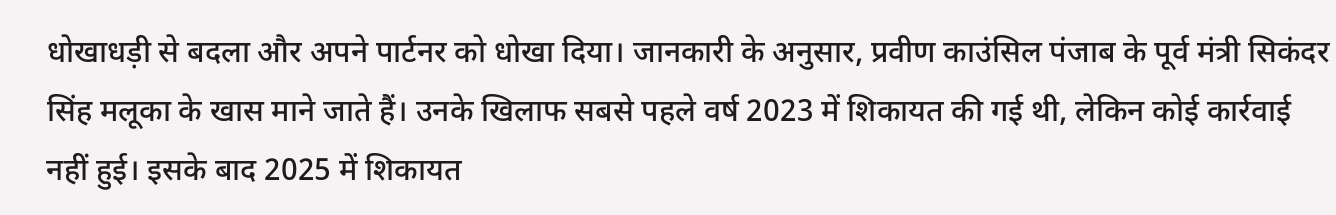धोखाधड़ी से बदला और अपने पार्टनर को धोखा दिया। जानकारी के अनुसार, प्रवीण काउंसिल पंजाब के पूर्व मंत्री सिकंदर सिंह मलूका के खास माने जाते हैं। उनके खिलाफ सबसे पहले वर्ष 2023 में शिकायत की गई थी, लेकिन कोई कार्रवाई नहीं हुई। इसके बाद 2025 में शिकायत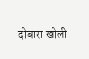दोबारा खोली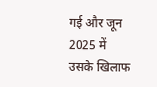गई और जून 2025 में उसके खिलाफ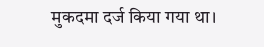मुकदमा दर्ज किया गया था।